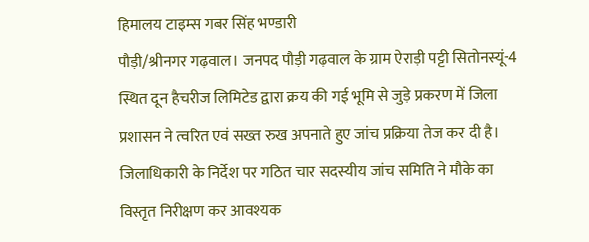हिमालय टाइम्स गबर सिंह भण्डारी
पौड़ी/श्रीनगर गढ़वाल। जनपद पौड़ी गढ़वाल के ग्राम ऐराड़ी पट्टी सितोनस्यूं-4 स्थित दून हैचरीज लिमिटेड द्वारा क्रय की गई भूमि से जुड़े प्रकरण में जिला प्रशासन ने त्वरित एवं सख्त रुख अपनाते हुए जांच प्रक्रिया तेज कर दी है। जिलाधिकारी के निर्देश पर गठित चार सदस्यीय जांच समिति ने मौके का विस्तृत निरीक्षण कर आवश्यक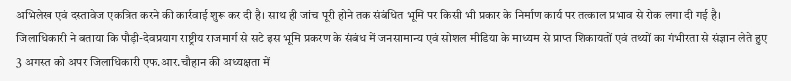अभिलेख एवं दस्तावेज एकत्रित करने की कार्रवाई शुरू कर दी है। साथ ही जांच पूरी होने तक संबंधित भूमि पर किसी भी प्रकार के निर्माण कार्य पर तत्काल प्रभाव से रोक लगा दी गई है। जिलाधिकारी ने बताया कि पौड़ी-देवप्रयाग राष्ट्रीय राजमार्ग से सटे इस भूमि प्रकरण के संबंध में जनसामान्य एवं सोशल मीडिया के माध्यम से प्राप्त शिकायतों एवं तथ्यों का गंभीरता से संज्ञान लेते हुए 3 अगस्त को अपर जिलाधिकारी एफ.आर.चौहान की अध्यक्षता में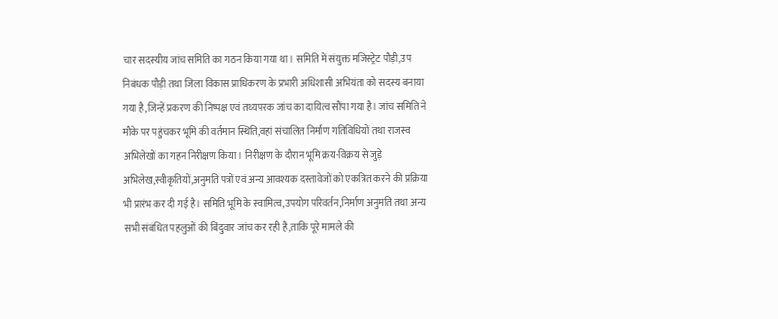चार सदस्यीय जांच समिति का गठन किया गया था। समिति में संयुक्त मजिस्ट्रेट पौड़ी,उप निबंधक पौड़ी तथा जिला विकास प्राधिकरण के प्रभारी अधिशासी अभियंता को सदस्य बनाया गया है,जिन्हें प्रकरण की निष्पक्ष एवं तथ्यपरक जांच का दायित्व सौंपा गया है। जांच समिति ने मौके पर पहुंचकर भूमि की वर्तमान स्थिति,वहां संचालित निर्माण गतिविधियों तथा राजस्व अभिलेखों का गहन निरीक्षण किया। निरीक्षण के दौरान भूमि क्रय-विक्रय से जुड़े अभिलेख,स्वीकृतियों,अनुमति पत्रों एवं अन्य आवश्यक दस्तावेजों को एकत्रित करने की प्रक्रिया भी प्रारंभ कर दी गई है। समिति भूमि के स्वामित्व,उपयोग परिवर्तन,निर्माण अनुमति तथा अन्य सभी संबंधित पहलुओं की बिंदुवार जांच कर रही है,ताकि पूरे मामले की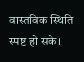वास्तविक स्थिति स्पष्ट हो सके।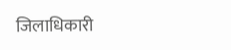जिलाधिकारी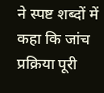ने स्पष्ट शब्दों में कहा कि जांच प्रक्रिया पूरी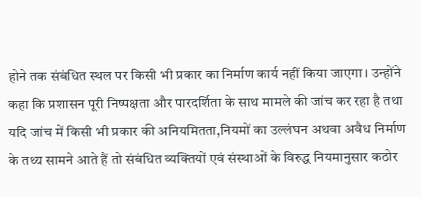होने तक संबंधित स्थल पर किसी भी प्रकार का निर्माण कार्य नहीं किया जाएगा। उन्होंने कहा कि प्रशासन पूरी निष्पक्षता और पारदर्शिता के साथ मामले की जांच कर रहा है तथा यदि जांच में किसी भी प्रकार की अनियमितता,नियमों का उल्लंघन अथवा अवैध निर्माण के तथ्य सामने आते हैं तो संबंधित व्यक्तियों एवं संस्थाओं के विरुद्ध नियमानुसार कठोर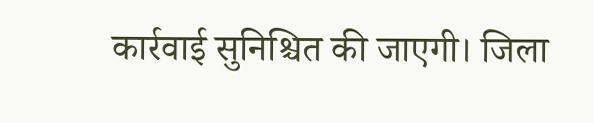कार्रवाई सुनिश्चित की जाएगी। जिला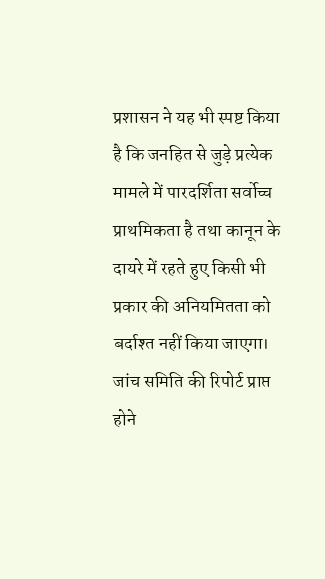प्रशासन ने यह भी स्पष्ट किया है कि जनहित से जुड़े प्रत्येक मामले में पारदर्शिता सर्वोच्च प्राथमिकता है तथा कानून के दायरे में रहते हुए किसी भी प्रकार की अनियमितता को बर्दाश्त नहीं किया जाएगा। जांच समिति की रिपोर्ट प्राप्त होने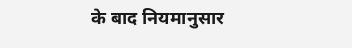के बाद नियमानुसार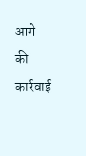आगे की कार्रवाई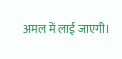अमल में लाई जाएगी।